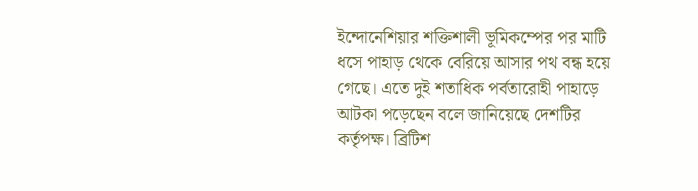ইন্দোনেশিয়ার শক্তিশালী ভূমিকম্পের পর মাটি ধসে পাহাড় থেকে বেরিয়ে আসার পথ বন্ধ হয়ে গেছে। এতে দুই শতাধিক পর্বতারোহী পাহাড়ে আটকা পড়েছেন বলে জানিয়েছে দেশটির কর্তৃপক্ষ। ব্রিটিশ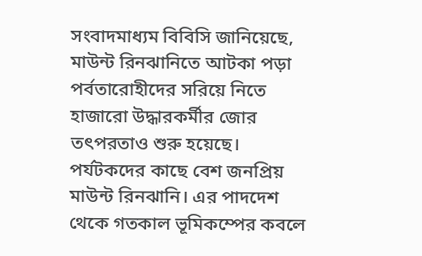সংবাদমাধ্যম বিবিসি জানিয়েছে, মাউন্ট রিনঝানিতে আটকা পড়া পর্বতারোহীদের সরিয়ে নিতে হাজারো উদ্ধারকর্মীর জোর তৎপরতাও শুরু হয়েছে।
পর্যটকদের কাছে বেশ জনপ্রিয় মাউন্ট রিনঝানি। এর পাদদেশ থেকে গতকাল ভূমিকম্পের কবলে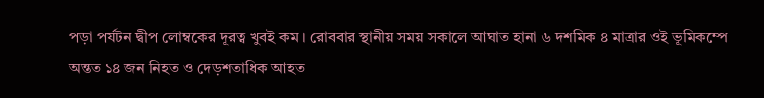পড়া পর্যটন দ্বীপ লোম্বকের দূরত্ব খুবই কম । রোববার স্থানীয় সময় সকালে আঘাত হানা ৬ দশমিক ৪ মাত্রার ওই ভূমিকম্পে অন্তত ১৪ জন নিহত ও দেড়শতাধিক আহত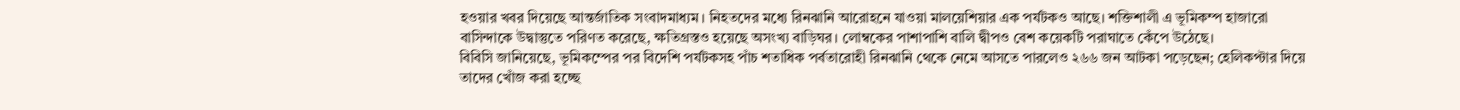হওয়ার খবর দিয়েছে আন্তর্জাতিক সংবাদমাধ্যম। নিহতদের মধ্যে রিনঝানি আরোহনে যাওয়া মালয়েশিয়ার এক পর্যটকও আছে। শক্তিশালী এ ভূমিকম্প হাজারো বাসিন্দাকে উদ্বাস্তুতে পরিণত করেছে, ক্ষতিগ্রস্তও হয়েছে অসংখ্য বাড়িঘর। লোম্বকের পাশাপাশি বালি দ্বীপও বেশ কয়েকটি পরাঘাতে কেঁপে উঠেছে।
বিবিসি জানিয়েছে, ভূমিকম্পের পর বিদেশি পর্যটকসহ পাঁচ শতাধিক পর্বতারোহী রিনঝানি থেকে নেমে আসতে পারলেও ২৬৬ জন আটকা পড়েছেন; হেলিকপ্টার দিয়ে তাদের খোঁজ করা হচ্ছে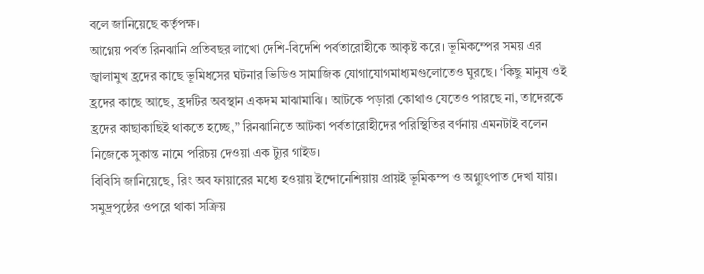বলে জানিয়েছে কর্তৃপক্ষ।
আগ্নেয় পর্বত রিনঝানি প্রতিবছর লাখো দেশি-বিদেশি পর্বতারোহীকে আকৃষ্ট করে। ভূমিকম্পের সময় এর জ্বালামুখ হ্রদের কাছে ভূমিধসের ঘটনার ভিডিও সামাজিক যোগাযোগমাধ্যমগুলোতেও ঘুরছে। ‘কিছু মানুষ ওই হ্রদের কাছে আছে, হ্রদটির অবস্থান একদম মাঝামাঝি। আটকে পড়ারা কোথাও যেতেও পারছে না, তাদেরকে হ্রদের কাছাকাছিই থাকতে হচ্ছে,” রিনঝানিতে আটকা পর্বতারোহীদের পরিস্থিতির বর্ণনায় এমনটাই বলেন নিজেকে সুকান্ত নামে পরিচয় দেওয়া এক ট্যুর গাইড।
বিবিসি জানিয়েছে, রিং অব ফায়ারের মধ্যে হওয়ায় ইন্দোনেশিয়ায় প্রায়ই ভূমিকম্প ও অগ্ন্যুৎপাত দেখা যায়। সমুদ্রপৃষ্ঠের ওপরে থাকা সক্রিয়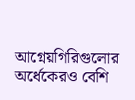আগ্নেয়গিরিগুলোর অর্ধেকেরও বেশি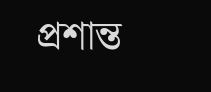প্রশান্ত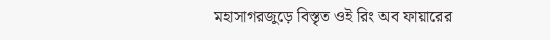মহাসাগরজুড়ে বিস্তৃত ওই রিং অব ফায়ারের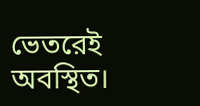ভেতরেই অবস্থিত।